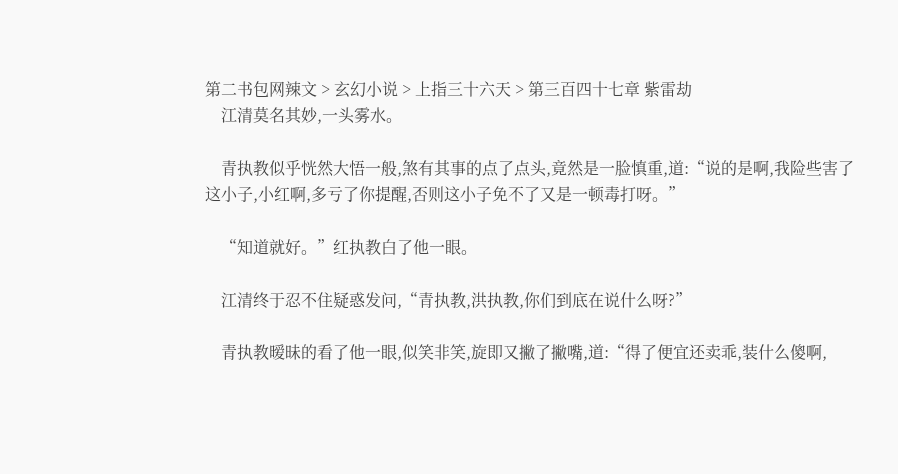第二书包网辣文 > 玄幻小说 > 上指三十六天 > 第三百四十七章 紫雷劫
    江清莫名其妙,一头雾水。

    青执教似乎恍然大悟一般,煞有其事的点了点头,竟然是一脸慎重,道:“说的是啊,我险些害了这小子,小红啊,多亏了你提醒,否则这小子免不了又是一顿毒打呀。”

    “知道就好。”红执教白了他一眼。

    江清终于忍不住疑惑发问,“青执教,洪执教,你们到底在说什么呀?”

    青执教暧昧的看了他一眼,似笑非笑,旋即又撇了撇嘴,道:“得了便宜还卖乖,装什么傻啊,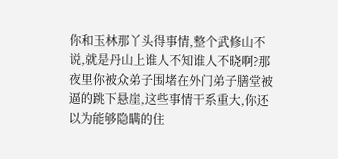你和玉林那丫头得事情,整个武修山不说,就是丹山上谁人不知谁人不晓啊?那夜里你被众弟子围堵在外门弟子膳堂被逼的跳下悬崖,这些事情干系重大,你还以为能够隐瞒的住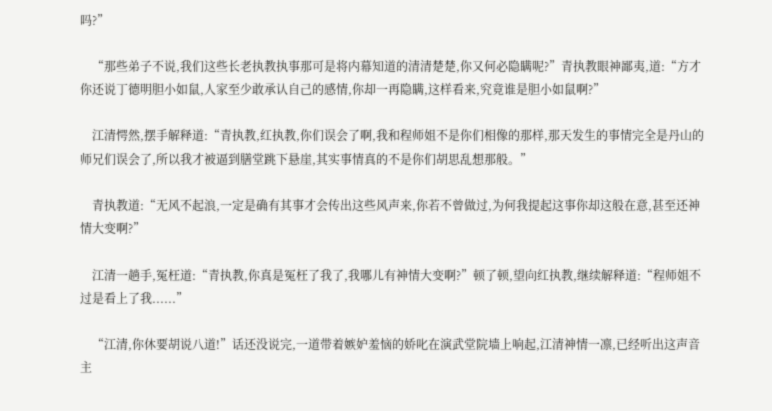吗?”

    “那些弟子不说,我们这些长老执教执事那可是将内幕知道的清清楚楚,你又何必隐瞒呢?”青执教眼神鄙夷,道:“方才你还说丁德明胆小如鼠,人家至少敢承认自己的感情,你却一再隐瞒,这样看来,究竟谁是胆小如鼠啊?”

    江清愕然,摆手解释道:“青执教,红执教,你们误会了啊,我和程师姐不是你们相像的那样,那天发生的事情完全是丹山的师兄们误会了,所以我才被逼到膳堂跳下悬崖,其实事情真的不是你们胡思乱想那般。”

    青执教道:“无风不起浪,一定是确有其事才会传出这些风声来,你若不曾做过,为何我提起这事你却这般在意,甚至还神情大变啊?”

    江清一趟手,冤枉道:“青执教,你真是冤枉了我了,我哪儿有神情大变啊?”顿了顿,望向红执教,继续解释道:“程师姐不过是看上了我......”

    “江清,你休要胡说八道!”话还没说完,一道带着嫉妒羞恼的娇叱在演武堂院墙上响起,江清神情一凛,已经听出这声音主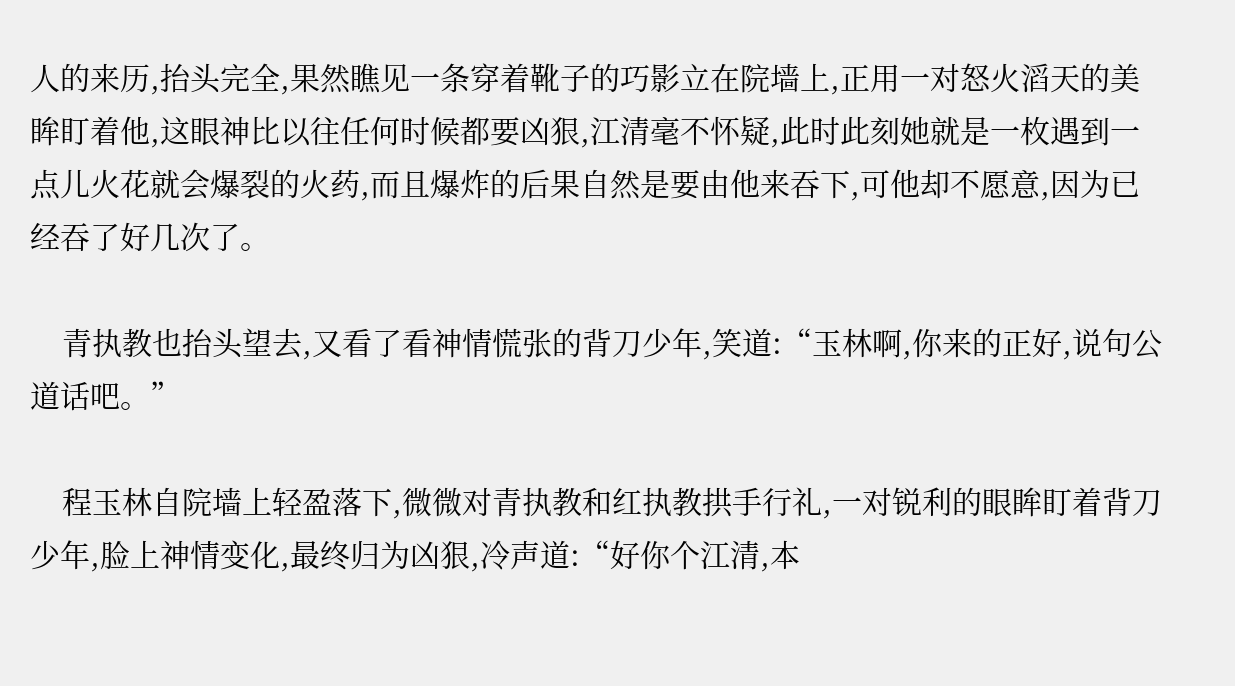人的来历,抬头完全,果然瞧见一条穿着靴子的巧影立在院墙上,正用一对怒火滔天的美眸盯着他,这眼神比以往任何时候都要凶狠,江清毫不怀疑,此时此刻她就是一枚遇到一点儿火花就会爆裂的火药,而且爆炸的后果自然是要由他来吞下,可他却不愿意,因为已经吞了好几次了。

    青执教也抬头望去,又看了看神情慌张的背刀少年,笑道:“玉林啊,你来的正好,说句公道话吧。”

    程玉林自院墙上轻盈落下,微微对青执教和红执教拱手行礼,一对锐利的眼眸盯着背刀少年,脸上神情变化,最终归为凶狠,冷声道:“好你个江清,本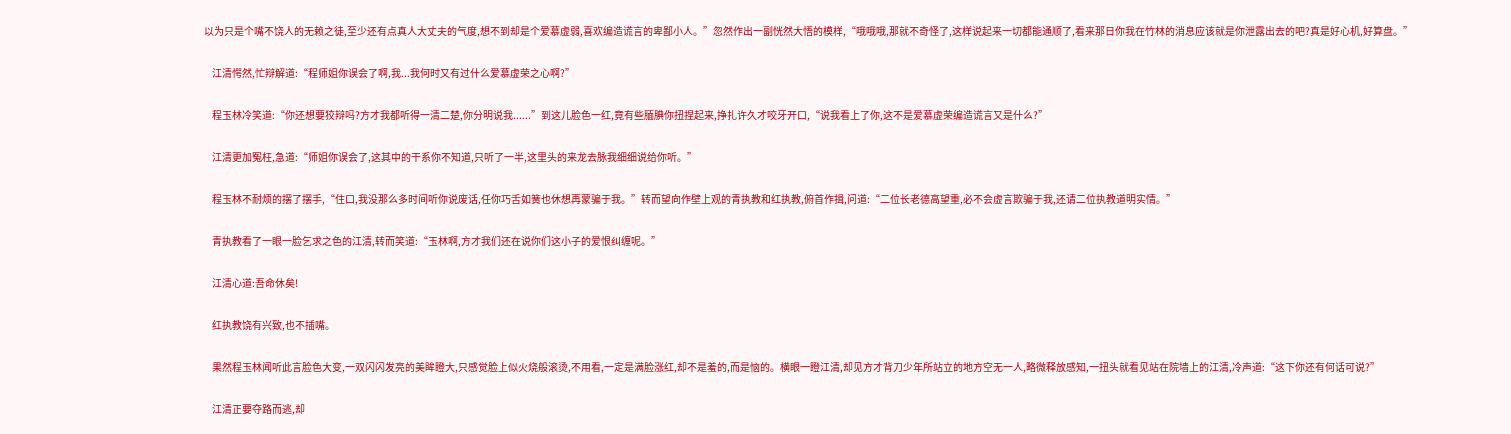以为只是个嘴不饶人的无赖之徒,至少还有点真人大丈夫的气度,想不到却是个爱慕虚弱,喜欢编造谎言的卑鄙小人。”忽然作出一副恍然大悟的模样,“哦哦哦,那就不奇怪了,这样说起来一切都能通顺了,看来那日你我在竹林的消息应该就是你泄露出去的吧?真是好心机,好算盘。”

    江清愕然,忙辩解道:“程师姐你误会了啊,我...我何时又有过什么爱慕虚荣之心啊?”

    程玉林冷笑道:“你还想要狡辩吗?方才我都听得一清二楚,你分明说我......”到这儿脸色一红,竟有些腼腆你扭捏起来,挣扎许久才咬牙开口,“说我看上了你,这不是爱慕虚荣编造谎言又是什么?”

    江清更加冤枉,急道:“师姐你误会了,这其中的干系你不知道,只听了一半,这里头的来龙去脉我细细说给你听。”

    程玉林不耐烦的摆了摆手,“住口,我没那么多时间听你说废话,任你巧舌如簧也休想再蒙骗于我。”转而望向作壁上观的青执教和红执教,俯首作揖,问道:“二位长老德高望重,必不会虚言欺骗于我,还请二位执教道明实情。”

    青执教看了一眼一脸乞求之色的江清,转而笑道:“玉林啊,方才我们还在说你们这小子的爱恨纠缠呢。”

    江清心道:吾命休矣!

    红执教饶有兴致,也不插嘴。

    果然程玉林闻听此言脸色大变,一双闪闪发亮的美眸瞪大,只感觉脸上似火烧般滚烫,不用看,一定是满脸涨红,却不是羞的,而是恼的。横眼一瞪江清,却见方才背刀少年所站立的地方空无一人,略微释放感知,一扭头就看见站在院墙上的江清,冷声道:“这下你还有何话可说?”

    江清正要夺路而逃,却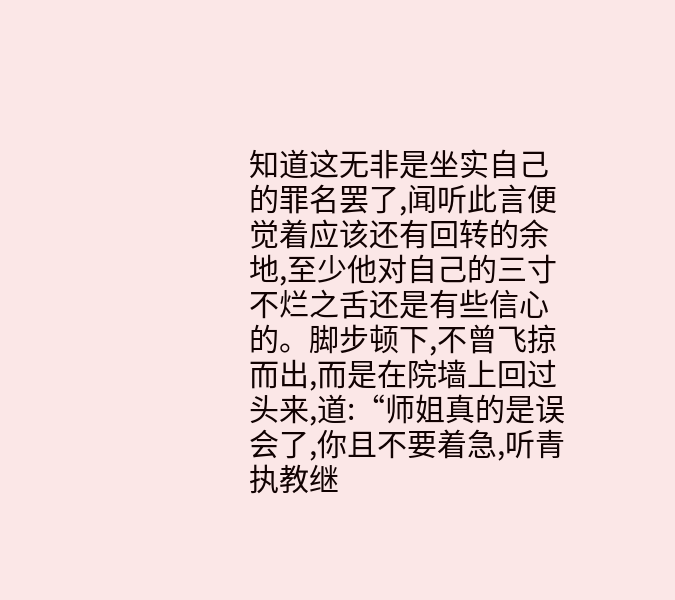知道这无非是坐实自己的罪名罢了,闻听此言便觉着应该还有回转的余地,至少他对自己的三寸不烂之舌还是有些信心的。脚步顿下,不曾飞掠而出,而是在院墙上回过头来,道:“师姐真的是误会了,你且不要着急,听青执教继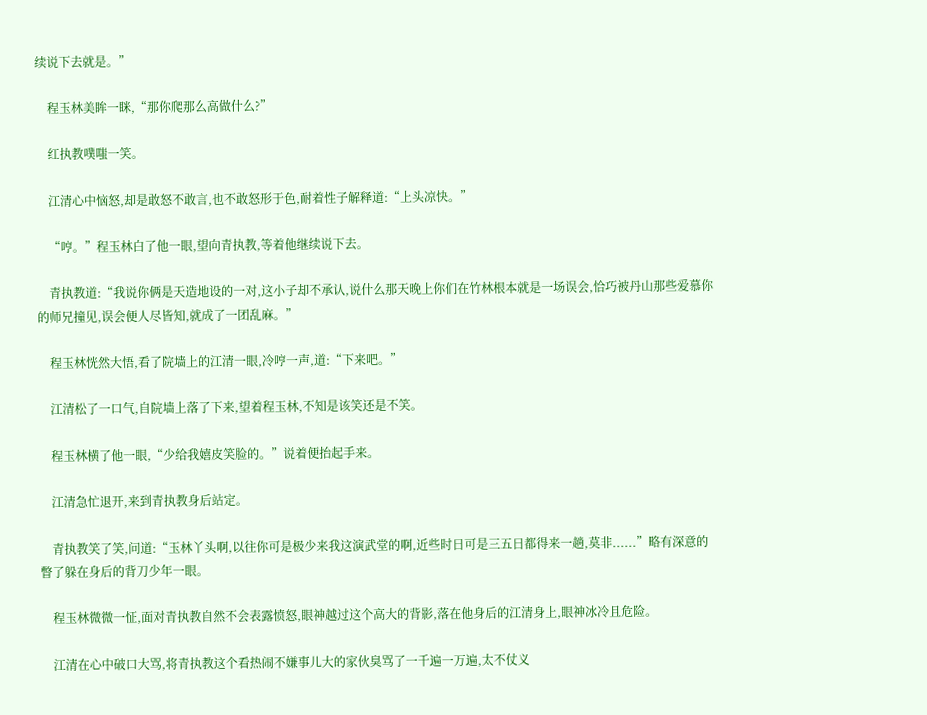续说下去就是。”

    程玉林美眸一眯,“那你爬那么高做什么?”

    红执教噗嗤一笑。

    江清心中恼怒,却是敢怒不敢言,也不敢怒形于色,耐着性子解释道:“上头凉快。”

    “哼。”程玉林白了他一眼,望向青执教,等着他继续说下去。

    青执教道:“我说你俩是天造地设的一对,这小子却不承认,说什么那天晚上你们在竹林根本就是一场误会,恰巧被丹山那些爱慕你的师兄撞见,误会便人尽皆知,就成了一团乱麻。”

    程玉林恍然大悟,看了院墙上的江清一眼,冷哼一声,道:“下来吧。”

    江清松了一口气,自院墙上落了下来,望着程玉林,不知是该笑还是不笑。

    程玉林横了他一眼,“少给我嬉皮笑脸的。”说着便抬起手来。

    江清急忙退开,来到青执教身后站定。

    青执教笑了笑,问道:“玉林丫头啊,以往你可是极少来我这演武堂的啊,近些时日可是三五日都得来一趟,莫非......”略有深意的瞥了躲在身后的背刀少年一眼。

    程玉林微微一怔,面对青执教自然不会表露愤怒,眼神越过这个高大的背影,落在他身后的江清身上,眼神冰冷且危险。

    江清在心中破口大骂,将青执教这个看热闹不嫌事儿大的家伙臭骂了一千遍一万遍,太不仗义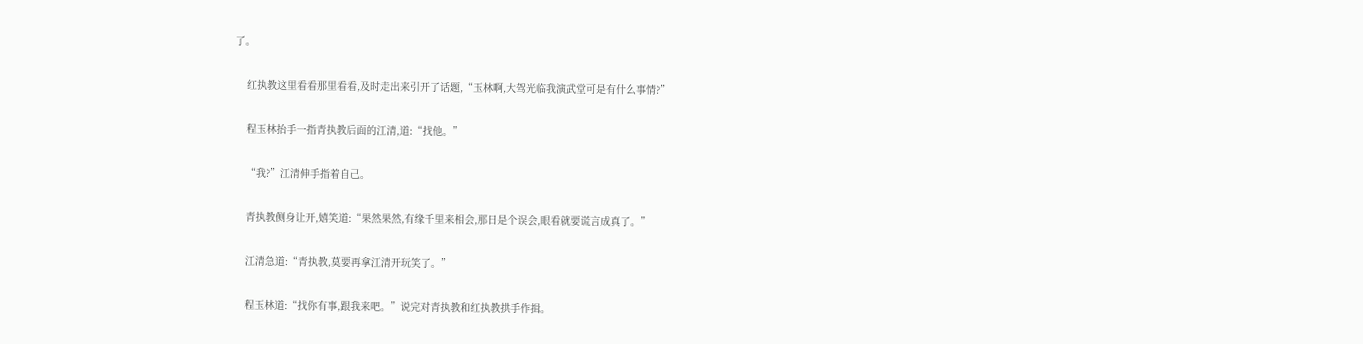了。

    红执教这里看看那里看看,及时走出来引开了话题,“玉林啊,大驾光临我演武堂可是有什么事情?”

    程玉林抬手一指青执教后面的江清,道:“找他。”

    “我?”江清伸手指着自己。

    青执教侧身让开,嬉笑道:“果然果然,有缘千里来相会,那日是个误会,眼看就要谎言成真了。”

    江清急道:“青执教,莫要再拿江清开玩笑了。”

    程玉林道:“找你有事,跟我来吧。”说完对青执教和红执教拱手作揖。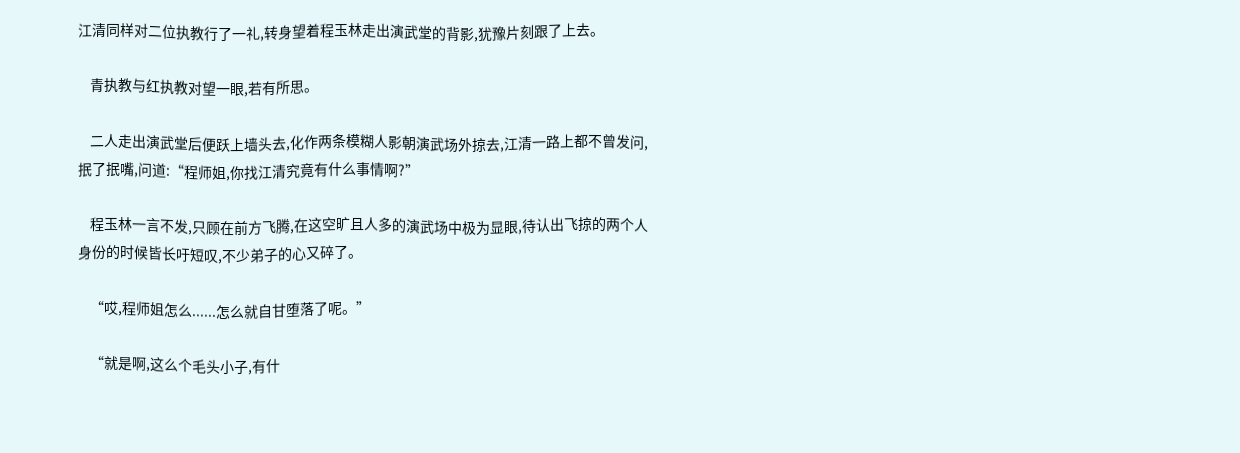江清同样对二位执教行了一礼,转身望着程玉林走出演武堂的背影,犹豫片刻跟了上去。

    青执教与红执教对望一眼,若有所思。

    二人走出演武堂后便跃上墙头去,化作两条模糊人影朝演武场外掠去,江清一路上都不曾发问,抿了抿嘴,问道:“程师姐,你找江清究竟有什么事情啊?”

    程玉林一言不发,只顾在前方飞腾,在这空旷且人多的演武场中极为显眼,待认出飞掠的两个人身份的时候皆长吁短叹,不少弟子的心又碎了。

    “哎,程师姐怎么......怎么就自甘堕落了呢。”

    “就是啊,这么个毛头小子,有什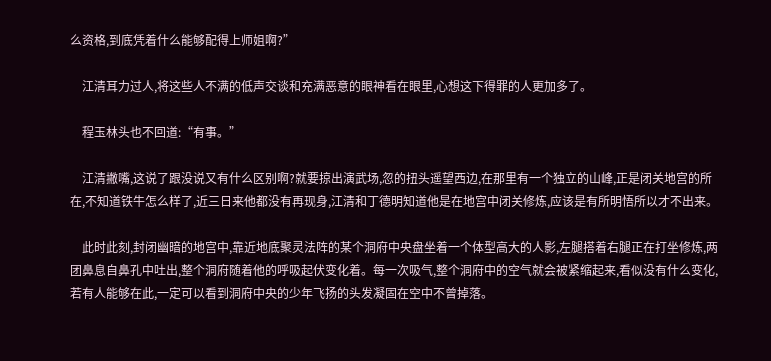么资格,到底凭着什么能够配得上师姐啊?”

    江清耳力过人,将这些人不满的低声交谈和充满恶意的眼神看在眼里,心想这下得罪的人更加多了。

    程玉林头也不回道:“有事。”

    江清撇嘴,这说了跟没说又有什么区别啊?就要掠出演武场,忽的扭头遥望西边,在那里有一个独立的山峰,正是闭关地宫的所在,不知道铁牛怎么样了,近三日来他都没有再现身,江清和丁德明知道他是在地宫中闭关修炼,应该是有所明悟所以才不出来。

    此时此刻,封闭幽暗的地宫中,靠近地底聚灵法阵的某个洞府中央盘坐着一个体型高大的人影,左腿搭着右腿正在打坐修炼,两团鼻息自鼻孔中吐出,整个洞府随着他的呼吸起伏变化着。每一次吸气,整个洞府中的空气就会被紧缩起来,看似没有什么变化,若有人能够在此,一定可以看到洞府中央的少年飞扬的头发凝固在空中不曾掉落。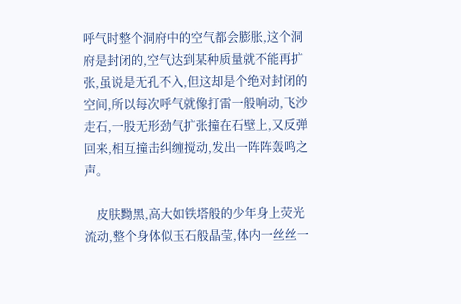呼气时整个洞府中的空气都会膨胀,这个洞府是封闭的,空气达到某种质量就不能再扩张,虽说是无孔不入,但这却是个绝对封闭的空间,所以每次呼气就像打雷一般响动,飞沙走石,一股无形劲气扩张撞在石壁上,又反弹回来,相互撞击纠缠搅动,发出一阵阵轰鸣之声。

    皮肤黝黑,高大如铁塔般的少年身上荧光流动,整个身体似玉石般晶莹,体内一丝丝一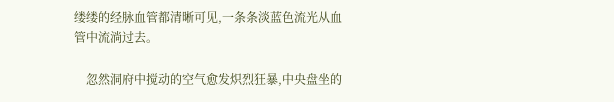缕缕的经脉血管都清晰可见,一条条淡蓝色流光从血管中流淌过去。

    忽然洞府中搅动的空气愈发炽烈狂暴,中央盘坐的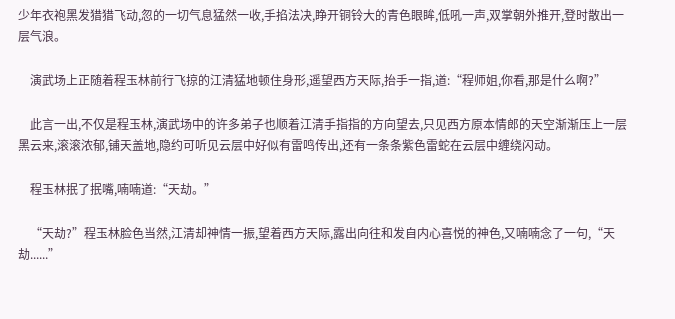少年衣袍黑发猎猎飞动,忽的一切气息猛然一收,手掐法决,睁开铜铃大的青色眼眸,低吼一声,双掌朝外推开,登时散出一层气浪。

    演武场上正随着程玉林前行飞掠的江清猛地顿住身形,遥望西方天际,抬手一指,道:“程师姐,你看,那是什么啊?”

    此言一出,不仅是程玉林,演武场中的许多弟子也顺着江清手指指的方向望去,只见西方原本情郎的天空渐渐压上一层黑云来,滚滚浓郁,铺天盖地,隐约可听见云层中好似有雷鸣传出,还有一条条紫色雷蛇在云层中缠绕闪动。

    程玉林抿了抿嘴,喃喃道:“天劫。”

    “天劫?”程玉林脸色当然,江清却神情一振,望着西方天际,露出向往和发自内心喜悦的神色,又喃喃念了一句,“天劫......”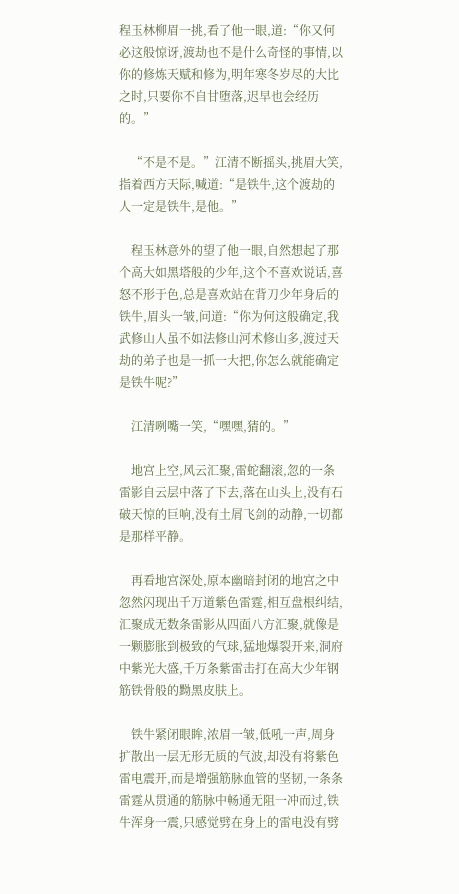程玉林柳眉一挑,看了他一眼,道:“你又何必这般惊讶,渡劫也不是什么奇怪的事情,以你的修炼天赋和修为,明年寒冬岁尽的大比之时,只要你不自甘堕落,迟早也会经历的。”

    “不是不是。”江清不断摇头,挑眉大笑,指着西方天际,喊道:“是铁牛,这个渡劫的人一定是铁牛,是他。”

    程玉林意外的望了他一眼,自然想起了那个高大如黑塔般的少年,这个不喜欢说话,喜怒不形于色,总是喜欢站在背刀少年身后的铁牛,眉头一皱,问道:“你为何这般确定,我武修山人虽不如法修山河术修山多,渡过天劫的弟子也是一抓一大把,你怎么就能确定是铁牛呢?”

    江清咧嘴一笑,“嘿嘿,猜的。”

    地宫上空,风云汇聚,雷蛇翻滚,忽的一条雷影自云层中落了下去,落在山头上,没有石破天惊的巨响,没有土屑飞剑的动静,一切都是那样平静。

    再看地宫深处,原本幽暗封闭的地宫之中忽然闪现出千万道紫色雷霆,相互盘根纠结,汇聚成无数条雷影从四面八方汇聚,就像是一颗膨胀到极致的气球,猛地爆裂开来,洞府中紫光大盛,千万条紫雷击打在高大少年钢筋铁骨般的黝黑皮肤上。

    铁牛紧闭眼眸,浓眉一皱,低吼一声,周身扩散出一层无形无质的气波,却没有将紫色雷电震开,而是增强筋脉血管的坚韧,一条条雷霆从贯通的筋脉中畅通无阻一冲而过,铁牛浑身一震,只感觉劈在身上的雷电没有劈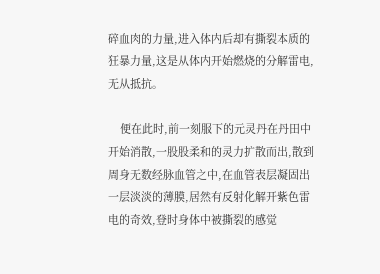碎血肉的力量,进入体内后却有撕裂本质的狂暴力量,这是从体内开始燃烧的分解雷电,无从抵抗。

    便在此时,前一刻服下的元灵丹在丹田中开始消散,一股股柔和的灵力扩散而出,散到周身无数经脉血管之中,在血管表层凝固出一层淡淡的薄膜,居然有反射化解开紫色雷电的奇效,登时身体中被撕裂的感觉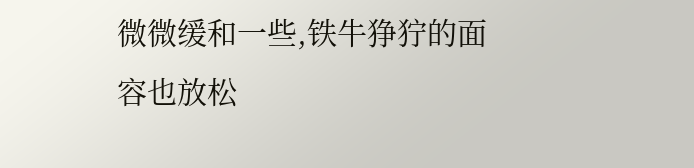微微缓和一些,铁牛狰狞的面容也放松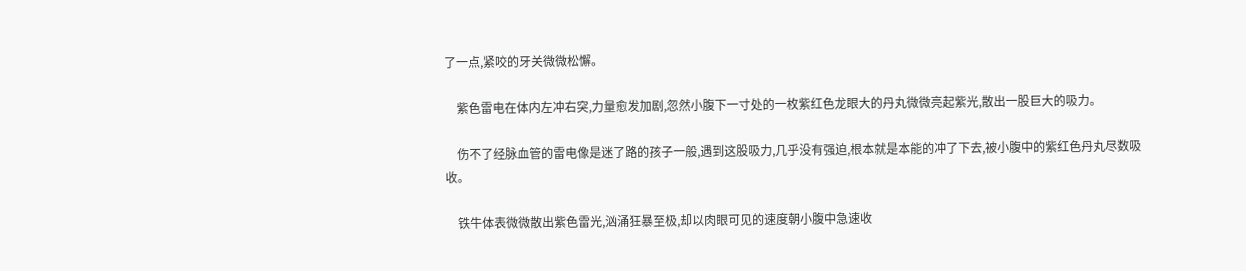了一点,紧咬的牙关微微松懈。

    紫色雷电在体内左冲右突,力量愈发加剧,忽然小腹下一寸处的一枚紫红色龙眼大的丹丸微微亮起紫光,散出一股巨大的吸力。

    伤不了经脉血管的雷电像是迷了路的孩子一般,遇到这股吸力,几乎没有强迫,根本就是本能的冲了下去,被小腹中的紫红色丹丸尽数吸收。

    铁牛体表微微散出紫色雷光,汹涌狂暴至极,却以肉眼可见的速度朝小腹中急速收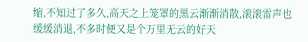缩,不知过了多久,高天之上笼罩的黑云渐渐消散,滚滚雷声也缓缓消退,不多时便又是个万里无云的好天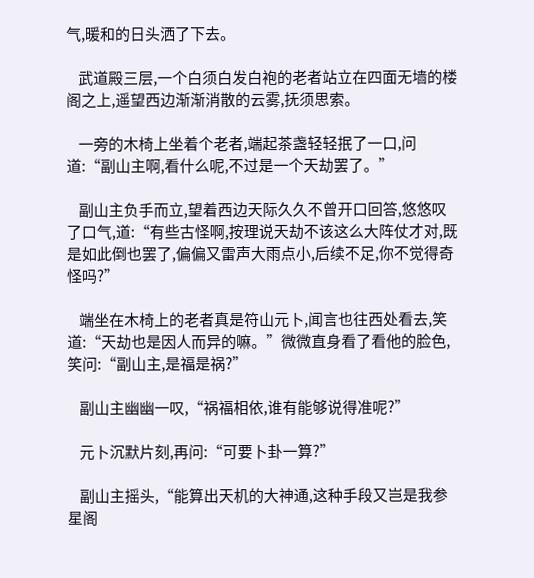气,暖和的日头洒了下去。

    武道殿三层,一个白须白发白袍的老者站立在四面无墙的楼阁之上,遥望西边渐渐消散的云雾,抚须思索。

    一旁的木椅上坐着个老者,端起茶盏轻轻抿了一口,问道:“副山主啊,看什么呢,不过是一个天劫罢了。”

    副山主负手而立,望着西边天际久久不曾开口回答,悠悠叹了口气,道:“有些古怪啊,按理说天劫不该这么大阵仗才对,既是如此倒也罢了,偏偏又雷声大雨点小,后续不足,你不觉得奇怪吗?”

    端坐在木椅上的老者真是符山元卜,闻言也往西处看去,笑道:“天劫也是因人而异的嘛。”微微直身看了看他的脸色,笑问:“副山主,是福是祸?”

    副山主幽幽一叹,“祸福相依,谁有能够说得准呢?”

    元卜沉默片刻,再问:“可要卜卦一算?”

    副山主摇头,“能算出天机的大神通,这种手段又岂是我参星阁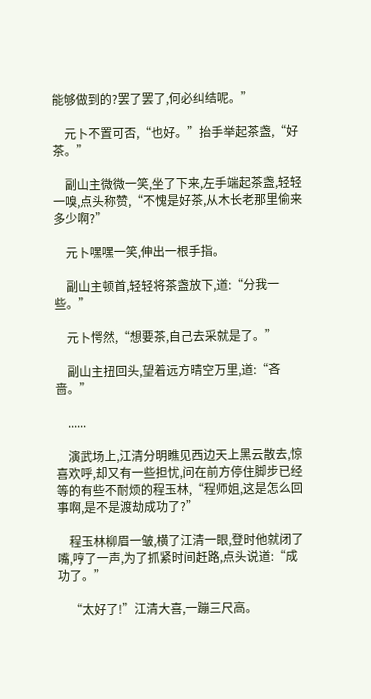能够做到的?罢了罢了,何必纠结呢。”

    元卜不置可否,“也好。”抬手举起茶盏,“好茶。”

    副山主微微一笑,坐了下来,左手端起茶盏,轻轻一嗅,点头称赞,“不愧是好茶,从木长老那里偷来多少啊?”

    元卜嘿嘿一笑,伸出一根手指。

    副山主顿首,轻轻将茶盏放下,道:“分我一些。”

    元卜愕然,“想要茶,自己去采就是了。”

    副山主扭回头,望着远方晴空万里,道:“吝啬。”

    ......

    演武场上,江清分明瞧见西边天上黑云散去,惊喜欢呼,却又有一些担忧,问在前方停住脚步已经等的有些不耐烦的程玉林,“程师姐,这是怎么回事啊,是不是渡劫成功了?”

    程玉林柳眉一皱,横了江清一眼,登时他就闭了嘴,哼了一声,为了抓紧时间赶路,点头说道:“成功了。”

    “太好了!”江清大喜,一蹦三尺高。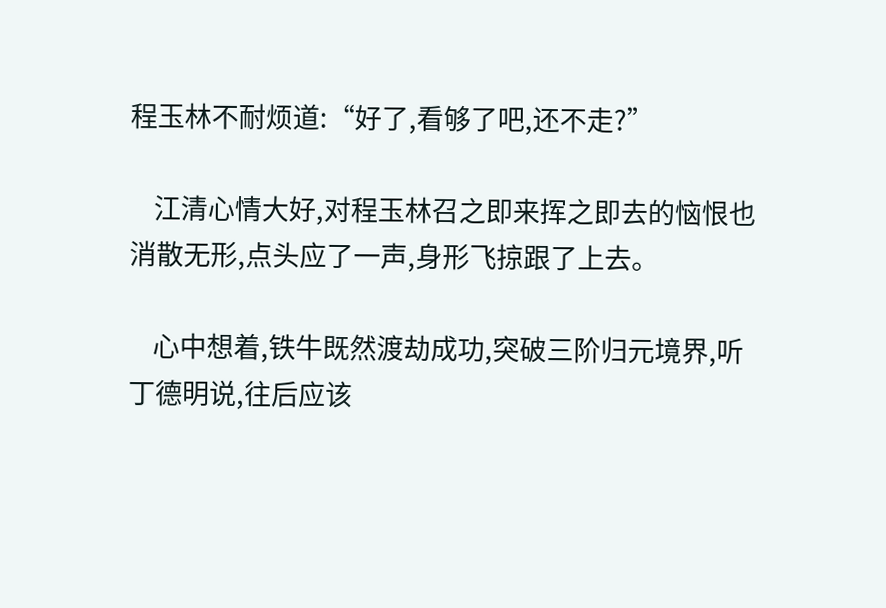程玉林不耐烦道:“好了,看够了吧,还不走?”

    江清心情大好,对程玉林召之即来挥之即去的恼恨也消散无形,点头应了一声,身形飞掠跟了上去。

    心中想着,铁牛既然渡劫成功,突破三阶归元境界,听丁德明说,往后应该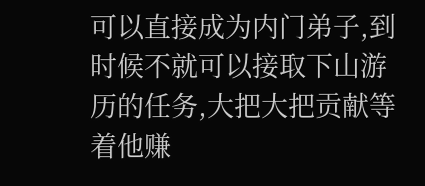可以直接成为内门弟子,到时候不就可以接取下山游历的任务,大把大把贡献等着他赚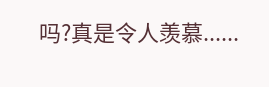吗?真是令人羡慕......